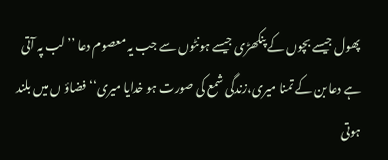پھول جیسے بچوں کے پنکھڑی جیسے ہونٹوں سے جب یہ معصوم دعا ’’ لب پہ آتی ہے دعا بن کے تمنا میری،زندگی شمع کی صورت ہو خدایا میری‘‘ فضاؤ ں میں بلند ہوتی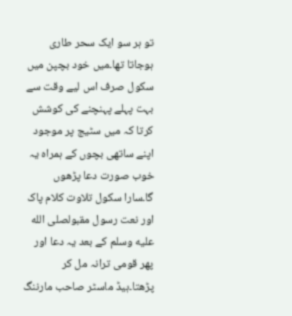تو ہر سو ایک سحر طاری ہوجاتا تھا۔میں خود بچپن میں سکول صرف اس لیے وقت سے بہت پہلے پہنچنے کی کوشش کرتا کہ میں سٹیج پر موجود اپنے ساتھی بچوں کے ہمراہ یہ خوب صورت دعا پڑھوں گا۔سارا سکول تلاوت کلام پاک اور نعت رسول مقبولصلى الله عليه وسلم کے بعد یہ دعا اور پھر قومی ترانہ مل کر پڑھتا۔ہیڈ ماسٹر صاحب مارننگ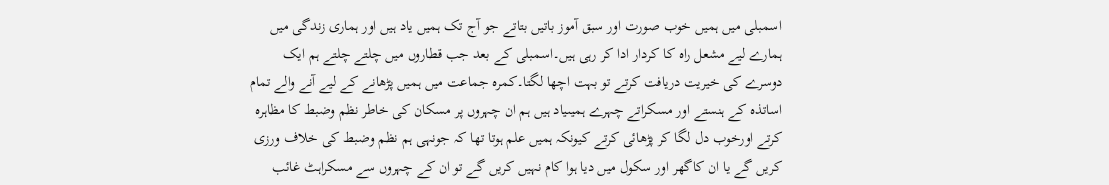اسمبلی میں ہمیں خوب صورت اور سبق آموز باتیں بتاتے جو آج تک ہمیں یاد ہیں اور ہماری زندگی میں ہمارے لیے مشعل راہ کا کردار ادا کر رہی ہیں۔اسمبلی کے بعد جب قطاروں میں چلتے چلتے ہم ایک دوسرے کی خیریت دریافت کرتے تو بہت اچھا لگتا۔کمرہ جماعت میں ہمیں پڑھانے کے لیے آنے والے تمام اساتذہ کے ہنستے اور مسکراتے چہرے ہمیںیاد ہیں ہم ان چہروں پر مسکان کی خاطر نظم وضبط کا مظاہرہ کرتے اورخوب دل لگا کر پڑھائی کرتے کیونکہ ہمیں علم ہوتا تھا کہ جونہی ہم نظم وضبط کی خلاف ورزی کریں گے یا ان کاگھر اور سکول میں دیا ہوا کام نہیں کریں گے تو ان کے چہروں سے مسکراہٹ غائب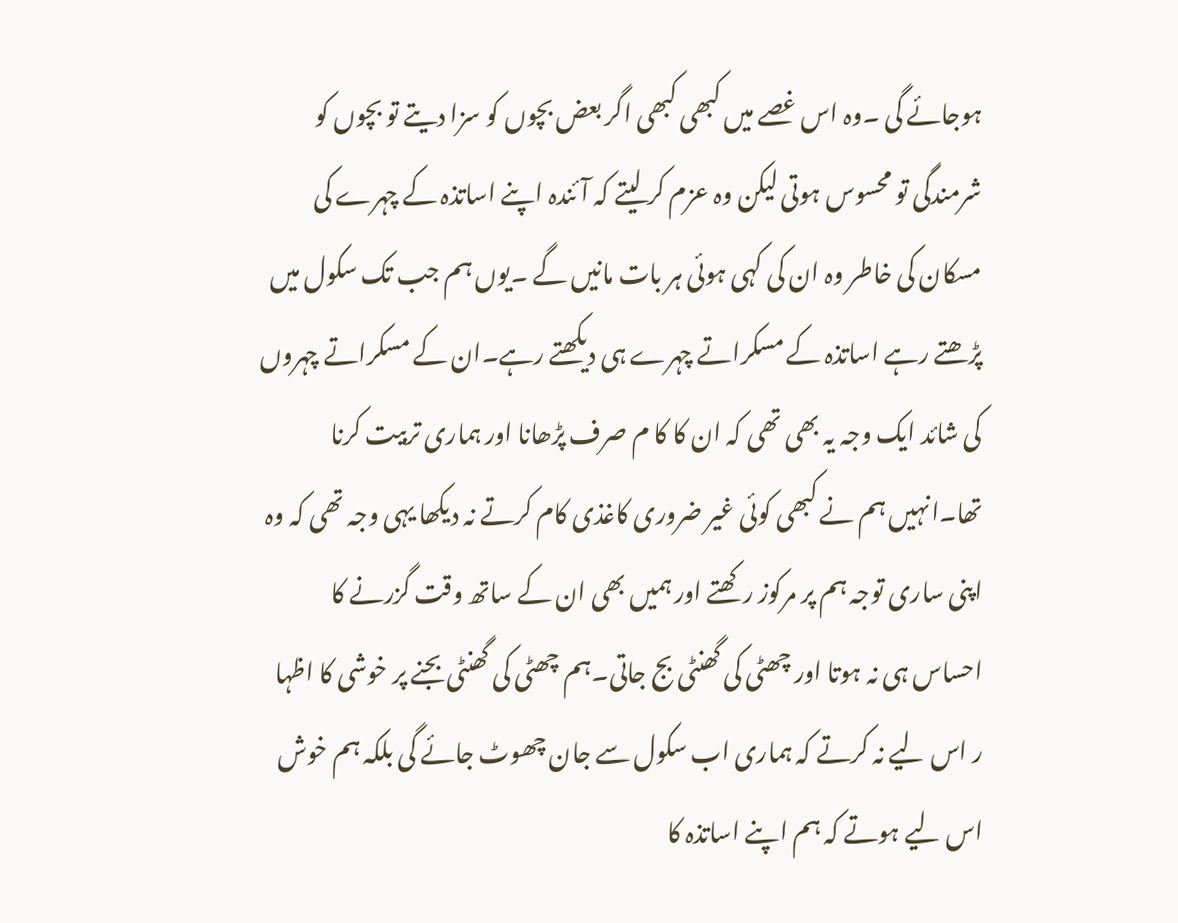ہوجائے گی ۔وہ اس غصے میں کبھی کبھی اگر بعض بچوں کو سزا دیتے تو بچوں کو شرمندگی تو محسوس ہوتی لیکن وہ عزم کر لیتے کہ آئندہ اپنے اساتذہ کے چہرے کی مسکان کی خاطر وہ ان کی کہی ہوئی ہر بات مانیں گے ۔یوں ہم جب تک سکول میں پڑھتے رہے اساتذہ کے مسکراتے چہرے ہی دیکھتے رہے۔ان کے مسکراتے چہروں کی شائد ایک وجہ یہ بھی تھی کہ ان کا کا م صرف پڑھانا اور ہماری تربیت کرنا تھا۔انہیں ہم نے کبھی کوئی غیر ضروری کاغذی کام کرتے نہ دیکھا یہی وجہ تھی کہ وہ اپنی ساری توجہ ہم پر مرکوز رکھتے اور ہمیں بھی ان کے ساتھ وقت گزرنے کا احساس ہی نہ ہوتا اور چھٹی کی گھنٹی بج جاتی۔ہم چھٹی کی گھنٹی بجنے پر خوشی کا اظہا ر اس لیے نہ کرتے کہ ہماری اب سکول سے جان چھوٹ جائے گی بلکہ ہم خوش اس لیے ہوتے کہ ہم اپنے اساتذہ کا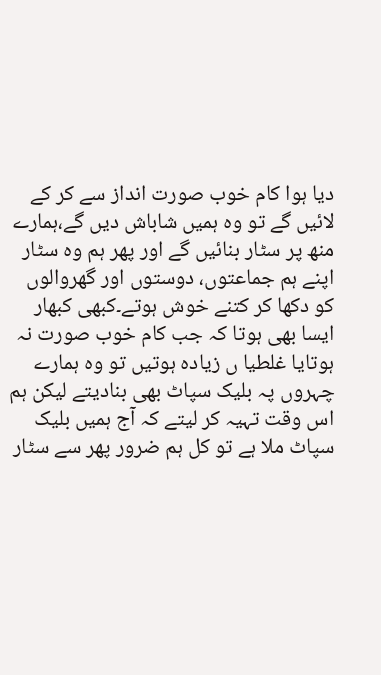دیا ہوا کام خوب صورت انداز سے کر کے لائیں گے تو وہ ہمیں شاباش دیں گے،ہمارے منھ پر سٹار بنائیں گے اور پھر ہم وہ سٹار اپنے ہم جماعتوں، دوستوں اور گھروالوں کو دکھا کر کتنے خوش ہوتے۔کبھی کبھار ایسا بھی ہوتا کہ جب کام خوب صورت نہ ہوتایا غلطیا ں زیادہ ہوتیں تو وہ ہمارے چہروں پہ بلیک سپاٹ بھی بنادیتے لیکن ہم اس وقت تہیہ کر لیتے کہ آج ہمیں بلیک سپاٹ ملا ہے تو کل ہم ضرور پھر سے سٹار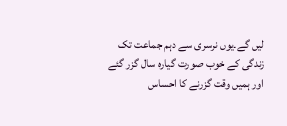لیں گے۔یوں نرسری سے دہم جماعت تک زندگی کے خوب صورت گیارہ سال گزر گئے اور ہمیں وقت گزرنے کا احساس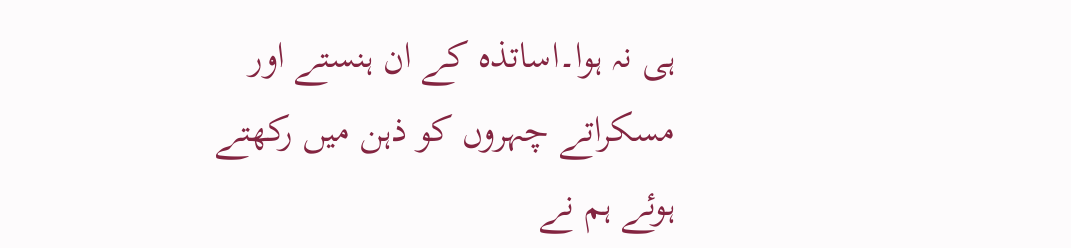ہی نہ ہوا۔اساتذہ کے ان ہنستے اور مسکراتے چہروں کو ذہن میں رکھتے ہوئے ہم نے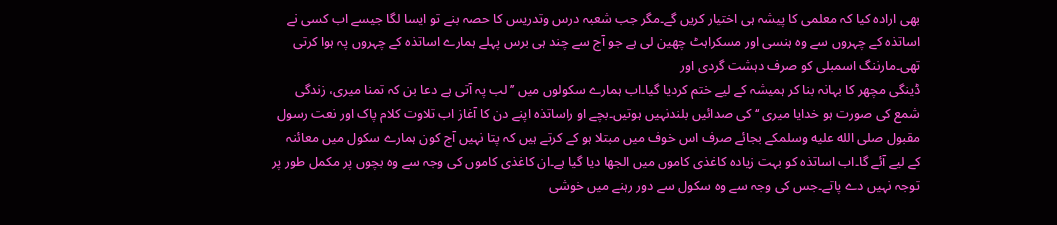بھی ارادہ کیا کہ معلمی کا پیشہ ہی اختیار کریں گے۔مگر جب شعبہ درس وتدریس کا حصہ بنے تو ایسا لگا جیسے اب کسی نے اساتذہ کے چہروں سے وہ ہنسی اور مسکراہٹ چھین لی ہے جو آج سے چند ہی برس پہلے ہمارے اساتذہ کے چہروں پہ ہوا کرتی تھی۔مارننگ اسمبلی کو صرف دہشت گردی اور
ڈینگی مچھر کا بہانہ بنا کر ہمیشہ کے لیے ختم کردیا گیا۔اب ہمارے سکولوں میں ’’لب پہ آتی ہے دعا بن کہ تمنا میری، زندگی شمع کی صورت ہو خدایا میری ‘‘ کی صدائیں بلندنہیں ہوتیں۔بچے او راساتذہ اپنے دن کا آغاز اب تلاوت کلام پاک اور نعت رسول مقبول صلى الله عليه وسلمکے بجائے صرف اس خوف میں مبتلا ہو کے کرتے ہیں کہ پتا نہیں آج کون ہمارے سکول میں معائنہ کے لیے آئے گا۔اب اساتذہ کو بہت زیادہ کاغذی کاموں میں الجھا دیا گیا ہے۔ان کاغذی کاموں کی وجہ سے وہ بچوں پر مکمل طور پر توجہ نہیں دے پاتے۔جس کی وجہ سے وہ سکول سے دور رہنے میں خوشی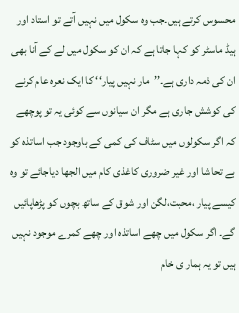محسوس کرتے ہیں۔جب وہ سکول میں نہیں آتے تو استاد اور ہیڈ ماسٹر کو کہا جاتا ہے کہ ان کو سکول میں لے کے آنا بھی ان کی ذمہ داری ہے۔’’مار نہیں پیار‘‘ کا ایک نعرہ عام کرنے کی کوشش جاری ہے مگر ان سیانوں سے کوئی یہ تو پوچھے کہ اگر سکولوں میں سٹاف کی کمی کے باوجود جب اساتذہ کو بے تحاشا اور غیر ضروری کاغذی کام میں الجھا دیاجائے تو وہ کیسے پیار ،محبت،لگن اور شوق کے ساتھ بچوں کو پڑھاپائیں گے۔ اگر سکول میں چھے اساتذہ اور چھے کمرے موجود نہیں ہیں تو یہ ہمار ی خام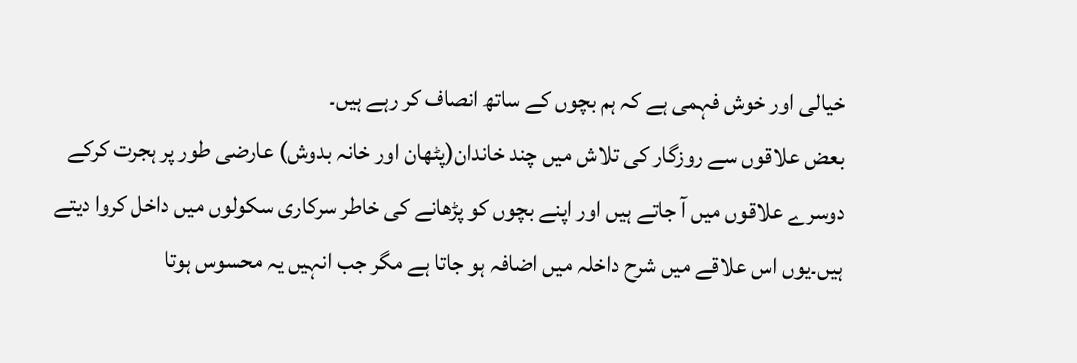خیالی اور خوش فہمی ہے کہ ہم بچوں کے ساتھ انصاف کر رہے ہیں۔
بعض علاقوں سے روزگار کی تلاش میں چند خاندان(پٹھان اور خانہ بدوش) عارضی طور پر ہجرت کرکے دوسرے علاقوں میں آ جاتے ہیں اور اپنے بچوں کو پڑھانے کی خاطر سرکاری سکولوں میں داخل کروا دیتے ہیں۔یوں اس علاقے میں شرح داخلہ میں اضافہ ہو جاتا ہے مگر جب انہیں یہ محسوس ہوتا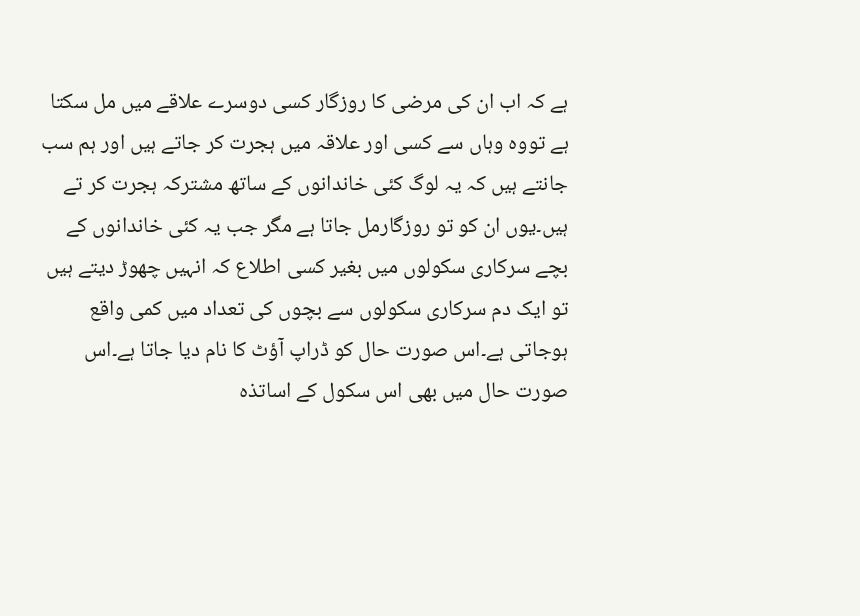ہے کہ اب ان کی مرضی کا روزگار کسی دوسرے علاقے میں مل سکتا ہے تووہ وہاں سے کسی اور علاقہ میں ہجرت کر جاتے ہیں اور ہم سب جانتے ہیں کہ یہ لوگ کئی خاندانوں کے ساتھ مشترکہ ہجرت کر تے ہیں۔یوں ان کو تو روزگارمل جاتا ہے مگر جب یہ کئی خاندانوں کے بچے سرکاری سکولوں میں بغیر کسی اطلاع کہ انہیں چھوڑ دیتے ہیں تو ایک دم سرکاری سکولوں سے بچوں کی تعداد میں کمی واقع ہوجاتی ہے۔اس صورت حال کو ڈراپ آؤٹ کا نام دیا جاتا ہے۔اس صورت حال میں بھی اس سکول کے اساتذہ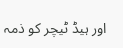اور ہیڈ ٹیچر کو ذمہ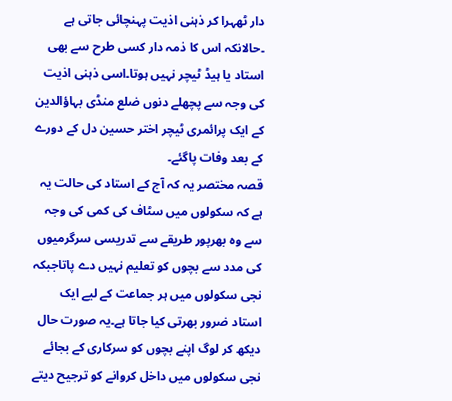دار ٹھہرا کر ذہنی اذیت پہنچائی جاتی ہے ۔حالانکہ اس کا ذمہ دار کسی طرح سے بھی استاد یا ہیڈ ٹیچر نہیں ہوتا۔اسی ذہنی اذیت کی وجہ سے پچھلے دنوں ضلع منڈی بہاؤالدین کے ایک پرائمری ٹیچر اختر حسین دل کے دورے کے بعد وفات پاگئے۔
قصہ مختصر یہ کہ آج کے استاد کی حالت یہ ہے کہ سکولوں میں سٹاف کی کمی کی وجہ سے وہ بھرپور طریقے سے تدریسی سرگرمیوں کی مدد سے بچوں کو تعلیم نہیں دے پاتاجبکہ نجی سکولوں میں ہر جماعت کے لیے ایک استاد ضرور بھرتی کیا جاتا ہے۔یہ صورت حال دیکھ کر لوگ اپنے بچوں کو سرکاری کے بجائے نجی سکولوں میں داخل کروانے کو ترجیح دیتے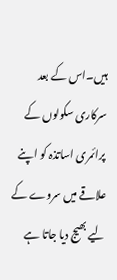ہیں۔اس کے بعد سرکاری سکولوں کے پرائمری اساتذہ کو اپنے علاقے میں سروے کے لیے بھیج دیا جاتا ہے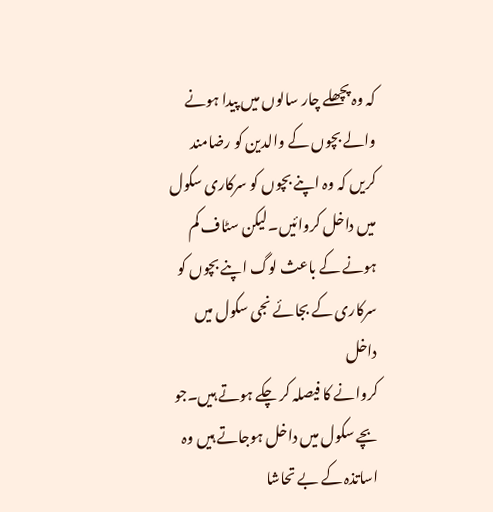کہ وہ پچھلے چار سالوں میں پیدا ہونے والے بچوں کے والدین کو رضامند کریں کہ وہ اپنے بچوں کو سرکاری سکول میں داخل کروائیں۔لیکن سٹاف کم ہونے کے باعث لوگ اپنے بچوں کو سرکاری کے بجائے نجی سکول میں داخل
کروانے کا فیصلہ کر چکے ہوتے ہیں۔جو بچے سکول میں داخل ہوجاتے ہیں وہ اساتذہ کے بے تحاشا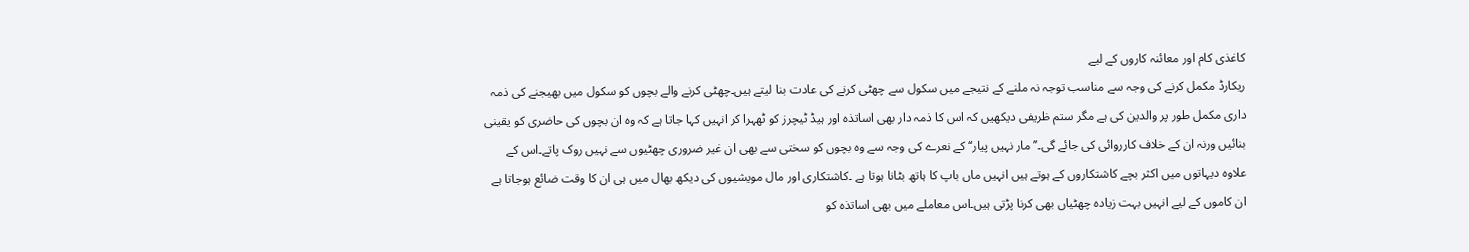کاغذی کام اور معائنہ کاروں کے لیے
ریکارڈ مکمل کرنے کی وجہ سے مناسب توجہ نہ ملنے کے نتیجے میں سکول سے چھٹی کرنے کی عادت بنا لیتے ہیں۔چھٹی کرنے والے بچوں کو سکول میں بھیجنے کی ذمہ داری مکمل طور پر والدین کی ہے مگر ستم ظریفی دیکھیں کہ اس کا ذمہ دار بھی اساتذہ اور ہیڈ ٹیچرز کو ٹھہرا کر انہیں کہا جاتا ہے کہ وہ ان بچوں کی حاضری کو یقینی بنائیں ورنہ ان کے خلاف کارروائی کی جائے گی۔’’ مار نہیں پیار‘‘ کے نعرے کی وجہ سے وہ بچوں کو سختی سے بھی ان غیر ضروری چھٹیوں سے نہیں روک پاتے۔اس کے علاوہ دیہاتوں میں اکثر بچے کاشتکاروں کے ہوتے ہیں انہیں ماں باپ کا ہاتھ بٹانا ہوتا ہے ۔کاشتکاری اور مال مویشیوں کی دیکھ بھال میں ہی ان کا وقت ضائع ہوجاتا ہے ان کاموں کے لیے انہیں بہت زیادہ چھٹیاں بھی کرنا پڑتی ہیں۔اس معاملے میں بھی اساتذہ کو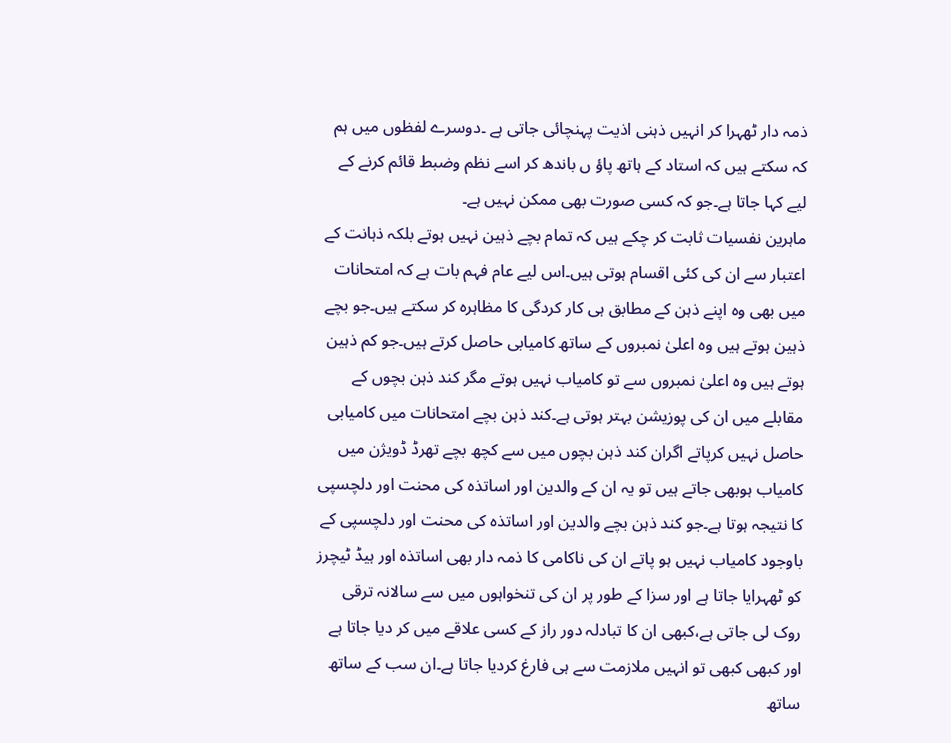ذمہ دار ٹھہرا کر انہیں ذہنی اذیت پہنچائی جاتی ہے ۔دوسرے لفظوں میں ہم کہ سکتے ہیں کہ استاد کے ہاتھ پاؤ ں باندھ کر اسے نظم وضبط قائم کرنے کے لیے کہا جاتا ہے۔جو کہ کسی صورت بھی ممکن نہیں ہے۔
ماہرین نفسیات ثابت کر چکے ہیں کہ تمام بچے ذہین نہیں ہوتے بلکہ ذہانت کے اعتبار سے ان کی کئی اقسام ہوتی ہیں۔اس لیے عام فہم بات ہے کہ امتحانات میں بھی وہ اپنے ذہن کے مطابق ہی کار کردگی کا مظاہرہ کر سکتے ہیں۔جو بچے ذہین ہوتے ہیں وہ اعلیٰ نمبروں کے ساتھ کامیابی حاصل کرتے ہیں۔جو کم ذہین ہوتے ہیں وہ اعلیٰ نمبروں سے تو کامیاب نہیں ہوتے مگر کند ذہن بچوں کے مقابلے میں ان کی پوزیشن بہتر ہوتی ہے۔کند ذہن بچے امتحانات میں کامیابی حاصل نہیں کرپاتے اگران کند ذہن بچوں میں سے کچھ بچے تھرڈ ڈویژن میں کامیاب ہوبھی جاتے ہیں تو یہ ان کے والدین اور اساتذہ کی محنت اور دلچسپی کا نتیجہ ہوتا ہے۔جو کند ذہن بچے والدین اور اساتذہ کی محنت اور دلچسپی کے باوجود کامیاب نہیں ہو پاتے ان کی ناکامی کا ذمہ دار بھی اساتذہ اور ہیڈ ٹیچرز کو ٹھہرایا جاتا ہے اور سزا کے طور پر ان کی تنخواہوں میں سے سالانہ ترقی روک لی جاتی ہے،کبھی ان کا تبادلہ دور راز کے کسی علاقے میں کر دیا جاتا ہے اور کبھی کبھی تو انہیں ملازمت سے ہی فارغ کردیا جاتا ہے۔ان سب کے ساتھ ساتھ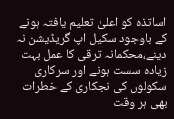اساتذہ کو اعلیٰ تعلیم یافتہ ہونے کے باوجود سکیل اپ گریڈیشن نہ دینے،محکمانہ ترقی کا عمل بہت زیادہ سست ہونے اور سرکاری سکولوں کی نجکاری کے خطرات بھی ہر وقت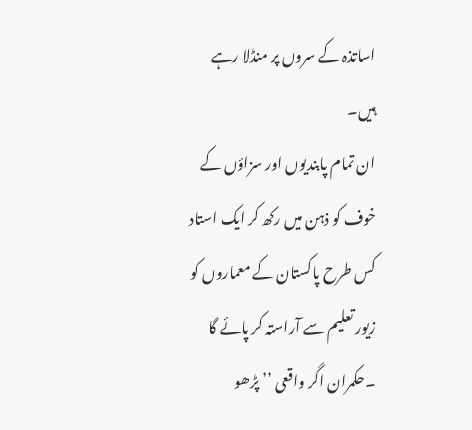اساتذہ کے سروں پر منڈلا رہے ہیں۔
ان تمام پابندیوں اور سزاؤں کے خوف کو ذہن میں رکھ کر ایک استاد کس طرح پاکستان کے معماروں کو زیور تعلیم سے آراستہ کر پائے گا ۔حکمران اگر واقعی ’’ پڑھو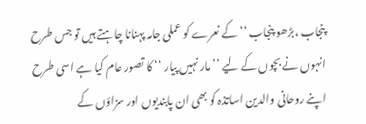پنجاب ،بڑھو پنجاب ‘‘ کے نعرے کو عملی جامہ پہنانا چاہتے ہیں تو جس طرح انہوں نے بچوں کے لیے ’’مار نہیں پیار ‘‘ کا تصور عام کیا ہے اسی طرح اپنے روحانی والدین اساتذہ کو بھی ان پابندیوں اور سزاؤں کے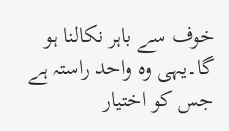خوف سے باہر نکالنا ہو گا۔یہی وہ واحد راستہ ہے جس کو اختیار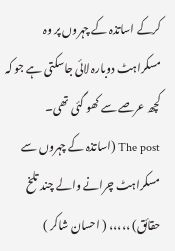کرکے اساتذہ کے چہروں پر وہ مسکراہٹ دوبارہ لائی جاسکتی ہے جو کہ کچھ عرصے سے کھو گئی تھی۔
The post (اساتذہ کے چہروں سے مسکراہٹ چرانے والے چند تلخ حقائق) ،،،،، ( احسان شاکر )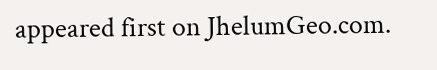appeared first on JhelumGeo.com.